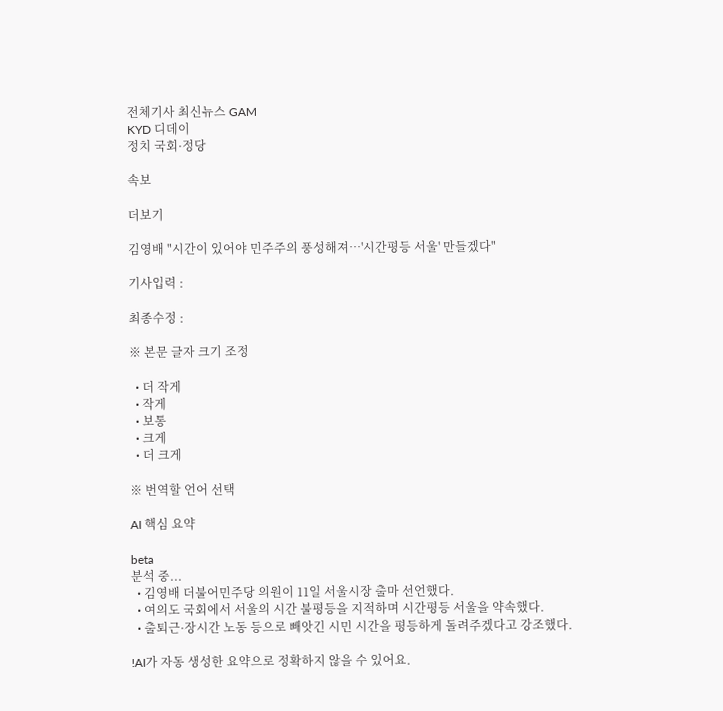전체기사 최신뉴스 GAM
KYD 디데이
정치 국회·정당

속보

더보기

김영배 "시간이 있어야 민주주의 풍성해져…'시간평등 서울' 만들겠다"

기사입력 :

최종수정 :

※ 본문 글자 크기 조정

  • 더 작게
  • 작게
  • 보통
  • 크게
  • 더 크게

※ 번역할 언어 선택

AI 핵심 요약

beta
분석 중...
  • 김영배 더불어민주당 의원이 11일 서울시장 출마 선언했다.
  • 여의도 국회에서 서울의 시간 불평등을 지적하며 시간평등 서울을 약속했다.
  • 출퇴근·장시간 노동 등으로 빼앗긴 시민 시간을 평등하게 돌려주겠다고 강조했다.

!AI가 자동 생성한 요약으로 정확하지 않을 수 있어요.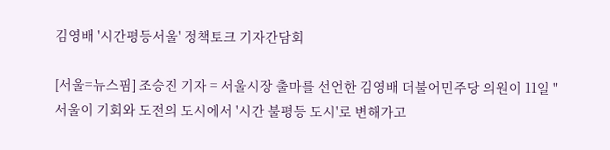김영배 '시간평등서울' 정책토크 기자간담회

[서울=뉴스핌] 조승진 기자 = 서울시장 출마를 선언한 김영배 더불어민주당 의원이 11일 "서울이 기회와 도전의 도시에서 '시간 불평등 도시'로 변해가고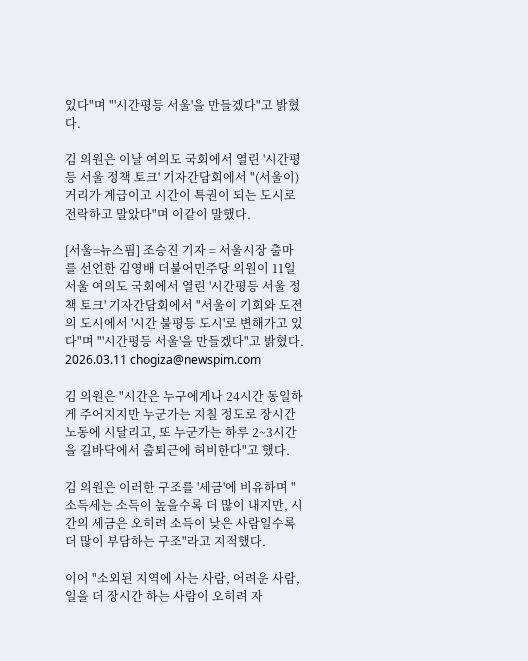있다"며 "'시간평등 서울'을 만들겠다"고 밝혔다.

김 의원은 이날 여의도 국회에서 열린 '시간평등 서울 정책 토크' 기자간담회에서 "(서울이) 거리가 계급이고 시간이 특권이 되는 도시로 전락하고 말았다"며 이같이 말했다.

[서울=뉴스핌] 조승진 기자 = 서울시장 출마를 선언한 김영배 더불어민주당 의원이 11일 서울 여의도 국회에서 열린 '시간평등 서울 정책 토크' 기자간담회에서 "서울이 기회와 도전의 도시에서 '시간 불평등 도시'로 변해가고 있다"며 "'시간평등 서울'을 만들겠다"고 밝혔다. 2026.03.11 chogiza@newspim.com

김 의원은 "시간은 누구에게나 24시간 동일하게 주어지지만 누군가는 지칠 정도로 장시간 노동에 시달리고, 또 누군가는 하루 2~3시간을 길바닥에서 출퇴근에 허비한다"고 했다.

김 의원은 이러한 구조를 '세금'에 비유하며 "소득세는 소득이 높을수록 더 많이 내지만, 시간의 세금은 오히려 소득이 낮은 사람일수록 더 많이 부담하는 구조"라고 지적했다.

이어 "소외된 지역에 사는 사람, 어려운 사람, 일을 더 장시간 하는 사람이 오히려 자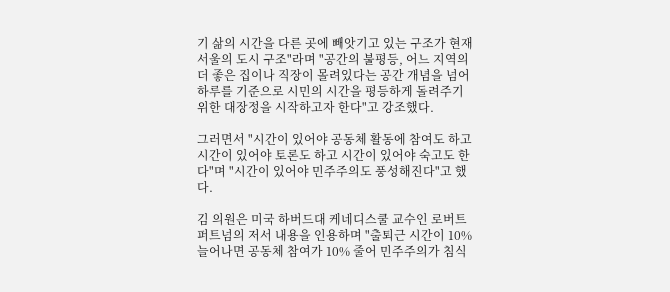기 삶의 시간을 다른 곳에 빼앗기고 있는 구조가 현재 서울의 도시 구조"라며 "공간의 불평등, 어느 지역의 더 좋은 집이나 직장이 몰려있다는 공간 개념을 넘어 하루를 기준으로 시민의 시간을 평등하게 돌려주기 위한 대장정을 시작하고자 한다"고 강조했다.

그러면서 "시간이 있어야 공동체 활동에 참여도 하고 시간이 있어야 토론도 하고 시간이 있어야 숙고도 한다"며 "시간이 있어야 민주주의도 풍성해진다"고 했다.

김 의원은 미국 하버드대 케네디스쿨 교수인 로버트 퍼트넘의 저서 내용을 인용하며 "출퇴근 시간이 10% 늘어나면 공동체 참여가 10% 줄어 민주주의가 침식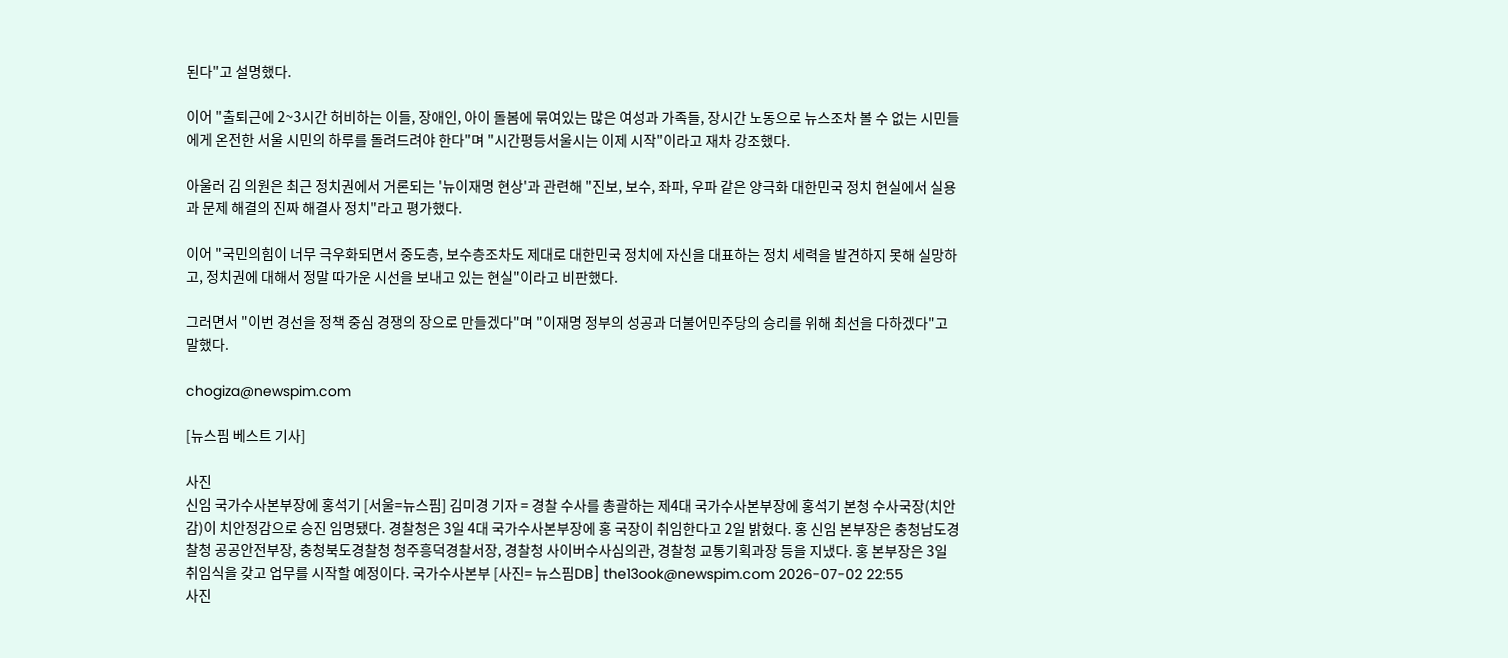된다"고 설명했다.

이어 "출퇴근에 2~3시간 허비하는 이들, 장애인, 아이 돌봄에 묶여있는 많은 여성과 가족들, 장시간 노동으로 뉴스조차 볼 수 없는 시민들에게 온전한 서울 시민의 하루를 돌려드려야 한다"며 "시간평등서울시는 이제 시작"이라고 재차 강조했다.

아울러 김 의원은 최근 정치권에서 거론되는 '뉴이재명 현상'과 관련해 "진보, 보수, 좌파, 우파 같은 양극화 대한민국 정치 현실에서 실용과 문제 해결의 진짜 해결사 정치"라고 평가했다.

이어 "국민의힘이 너무 극우화되면서 중도층, 보수층조차도 제대로 대한민국 정치에 자신을 대표하는 정치 세력을 발견하지 못해 실망하고, 정치권에 대해서 정말 따가운 시선을 보내고 있는 현실"이라고 비판했다.

그러면서 "이번 경선을 정책 중심 경쟁의 장으로 만들겠다"며 "이재명 정부의 성공과 더불어민주당의 승리를 위해 최선을 다하겠다"고 말했다.

chogiza@newspim.com

[뉴스핌 베스트 기사]

사진
신임 국가수사본부장에 홍석기 [서울=뉴스핌] 김미경 기자 = 경찰 수사를 총괄하는 제4대 국가수사본부장에 홍석기 본청 수사국장(치안감)이 치안정감으로 승진 임명됐다. 경찰청은 3일 4대 국가수사본부장에 홍 국장이 취임한다고 2일 밝혔다. 홍 신임 본부장은 충청남도경찰청 공공안전부장, 충청북도경찰청 청주흥덕경찰서장, 경찰청 사이버수사심의관, 경찰청 교통기획과장 등을 지냈다. 홍 본부장은 3일 취임식을 갖고 업무를 시작할 예정이다. 국가수사본부 [사진= 뉴스핌DB] the13ook@newspim.com 2026-07-02 22:55
사진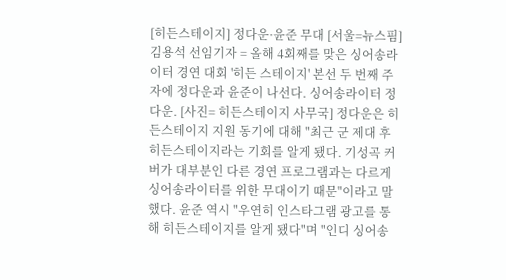[히든스테이지] 정다운·윤준 무대 [서울=뉴스핌] 김용석 선임기자 = 올해 4회째를 맞은 싱어송라이터 경연 대회 '히든 스테이지' 본선 두 번째 주자에 정다운과 윤준이 나선다. 싱어송라이터 정다운. [사진= 히든스테이지 사무국] 정다운은 히든스테이지 지원 동기에 대해 "최근 군 제대 후 히든스테이지라는 기회를 알게 됐다. 기성곡 커버가 대부분인 다른 경연 프로그램과는 다르게 싱어송라이터를 위한 무대이기 때문"이라고 말했다. 윤준 역시 "우연히 인스타그램 광고를 통해 히든스테이지를 알게 됐다"며 "인디 싱어송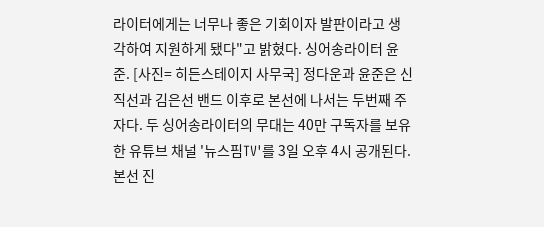라이터에게는 너무나 좋은 기회이자 발판이라고 생각하여 지원하게 됐다"고 밝혔다. 싱어송라이터 윤준. [사진= 히든스테이지 사무국] 정다운과 윤준은 신직선과 김은선 밴드 이후로 본선에 나서는 두번째 주자다. 두 싱어송라이터의 무대는 40만 구독자를 보유한 유튜브 채널 '뉴스핌TV'를 3일 오후 4시 공개된다. 본선 진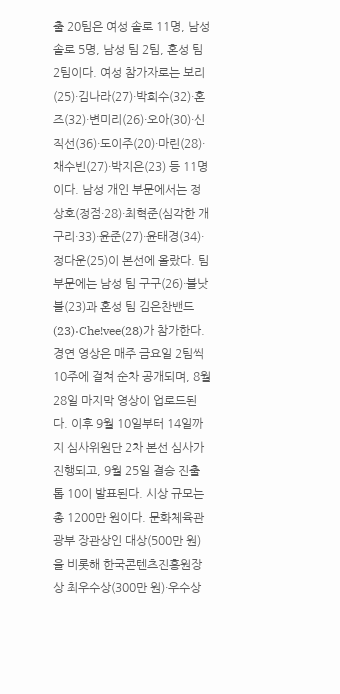출 20팀은 여성 솔로 11명, 남성 솔로 5명, 남성 팀 2팀, 혼성 팀 2팀이다. 여성 참가자로는 보리(25)·김나라(27)·박희수(32)·혼즈(32)·변미리(26)·오아(30)·신직선(36)·도이주(20)·마린(28)·채수빈(27)·박지은(23) 등 11명이다. 남성 개인 부문에서는 정상호(정점·28)·최혁준(심각한 개구리·33)·윤준(27)·윤태경(34)·정다운(25)이 본선에 올랐다. 팀 부문에는 남성 팀 구구(26)·블낫블(23)과 혼성 팀 김은찬밴드(23)·Che!vee(28)가 참가한다. 경연 영상은 매주 금요일 2팀씩 10주에 걸쳐 순차 공개되며, 8월 28일 마지막 영상이 업로드된다. 이후 9월 10일부터 14일까지 심사위원단 2차 본선 심사가 진행되고, 9월 25일 결승 진출 톱 10이 발표된다. 시상 규모는 총 1200만 원이다. 문화체육관광부 장관상인 대상(500만 원)을 비롯해 한국콘텐츠진흥원장상 최우수상(300만 원)·우수상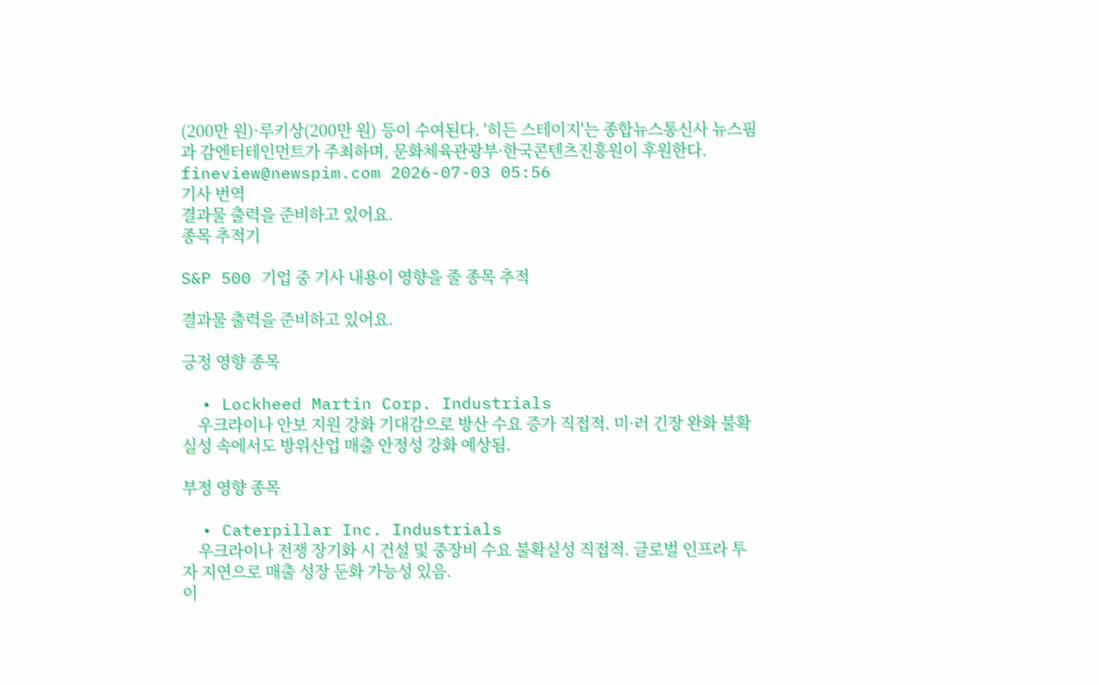(200만 원)·루키상(200만 원) 등이 수여된다. '히든 스테이지'는 종합뉴스통신사 뉴스핌과 감엔터테인먼트가 주최하며, 문화체육관광부·한국콘텐츠진흥원이 후원한다. fineview@newspim.com 2026-07-03 05:56
기사 번역
결과물 출력을 준비하고 있어요.
종목 추적기

S&P 500 기업 중 기사 내용이 영향을 줄 종목 추적

결과물 출력을 준비하고 있어요.

긍정 영향 종목

  • Lockheed Martin Corp. Industrials
    우크라이나 안보 지원 강화 기대감으로 방산 수요 증가 직접적. 미·러 긴장 완화 불확실성 속에서도 방위산업 매출 안정성 강화 예상됨.

부정 영향 종목

  • Caterpillar Inc. Industrials
    우크라이나 전쟁 장기화 시 건설 및 중장비 수요 불확실성 직접적. 글로벌 인프라 투자 지연으로 매출 성장 둔화 가능성 있음.
이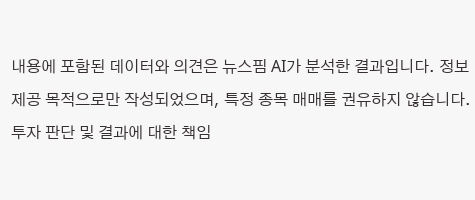내용에 포함된 데이터와 의견은 뉴스핌 AI가 분석한 결과입니다. 정보 제공 목적으로만 작성되었으며, 특정 종목 매매를 권유하지 않습니다. 투자 판단 및 결과에 대한 책임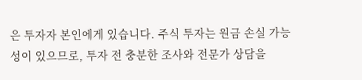은 투자자 본인에게 있습니다. 주식 투자는 원금 손실 가능성이 있으므로, 투자 전 충분한 조사와 전문가 상담을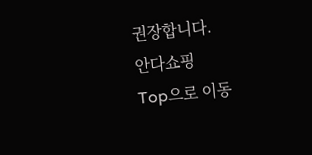권장합니다.
안다쇼핑
Top으로 이동